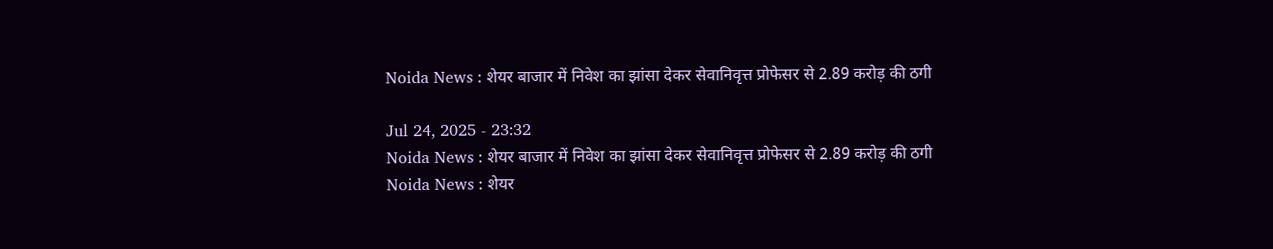Noida News : शेयर बाजार में निवेश का झांसा देकर सेवानिवृत्त प्रोफेसर से 2.89 करोड़ की ठगी

Jul 24, 2025 - 23:32
Noida News : शेयर बाजार में निवेश का झांसा देकर सेवानिवृत्त प्रोफेसर से 2.89 करोड़ की ठगी
Noida News : शेयर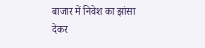बाजार में निवेश का झांसा देकर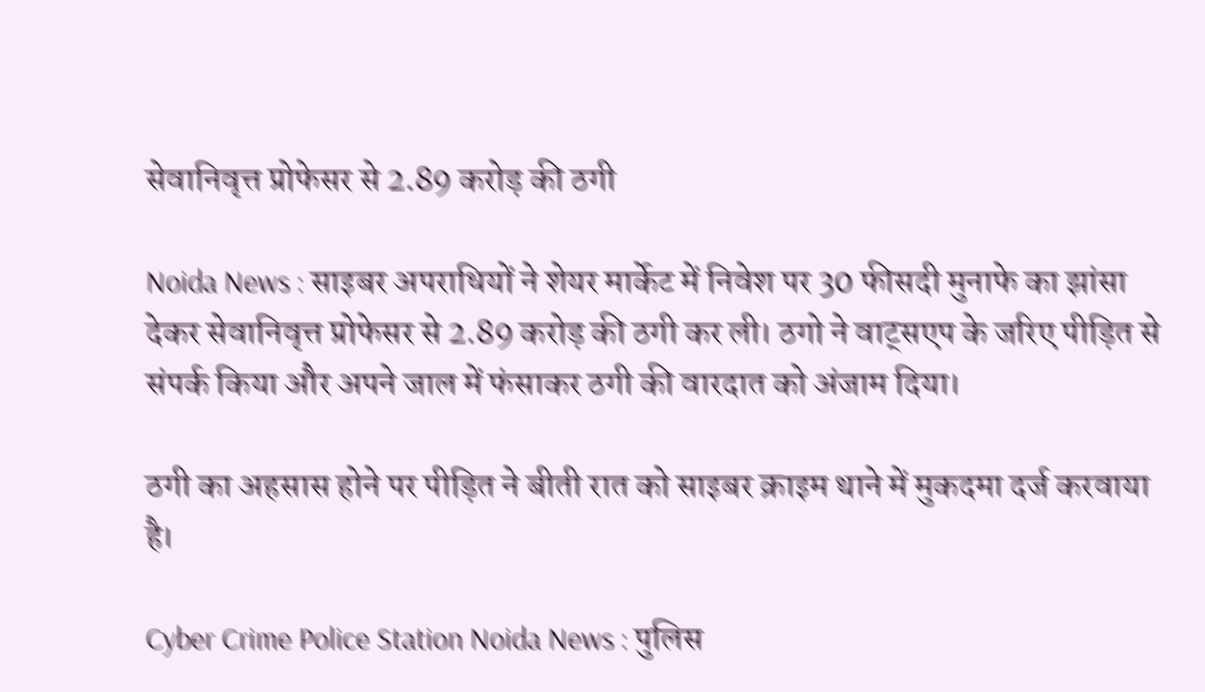सेवानिवृत्त प्रोफेसर से 2.89 करोड़ की ठगी

Noida News : साइबर अपराधियों ने शेयर मार्केट में निवेश पर 30 फीसदी मुनाफे का झांसा देकर सेवानिवृत्त प्रोफेसर से 2.89 करोड़ की ठगी कर ली। ठगो ने वाट्सएप के जरिए पीड़ित से संपर्क किया और अपने जाल में फंसाकर ठगी की वारदात को अंजाम दिया।

ठगी का अहसास होने पर पीड़ित ने बीती रात को साइबर क्राइम थाने में मुकदमा दर्ज करवाया है।

Cyber Crime Police Station Noida News : पुलिस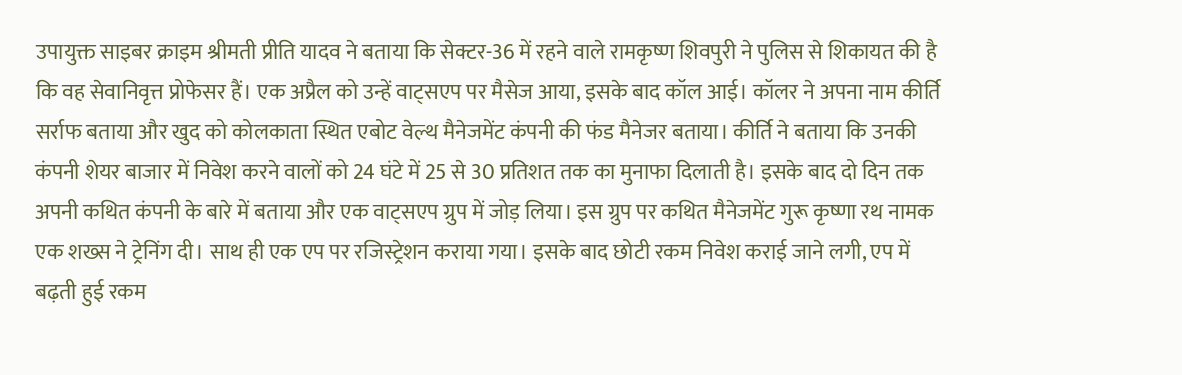उपायुक्त साइबर क्राइम श्रीमती प्रीति यादव ने बताया कि सेक्टर-36 में रहने वाले रामकृष्ण शिवपुरी ने पुलिस से शिकायत की है कि वह सेवानिवृत्त प्रोफेसर हैं। एक अप्रैल को उन्हें वाट्सएप पर मैसेज आया, इसके बाद कॉल आई। कॉलर ने अपना नाम कीर्ति सर्राफ बताया और खुद को कोलकाता स्थित एबोट वेल्थ मैनेजमेंट कंपनी की फंड मैनेजर बताया। कीर्ति ने बताया कि उनकी कंपनी शेयर बाजार में निवेश करने वालों को 24 घंटे में 25 से 30 प्रतिशत तक का मुनाफा दिलाती है। इसके बाद दो दिन तक अपनी कथित कंपनी के बारे में बताया और एक वाट्सएप ग्रुप में जोड़ लिया। इस ग्रुप पर कथित मैनेजमेंट गुरू कृष्णा रथ नामक एक शख्स ने ट्रेनिंग दी। साथ ही एक एप पर रजिस्ट्रेशन कराया गया। इसके बाद छोटी रकम निवेश कराई जाने लगी, एप में बढ़ती हुई रकम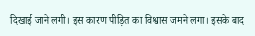दिखाई जाने लगी। इस कारण पीड़ित का विश्वास जमने लगा। इसके बाद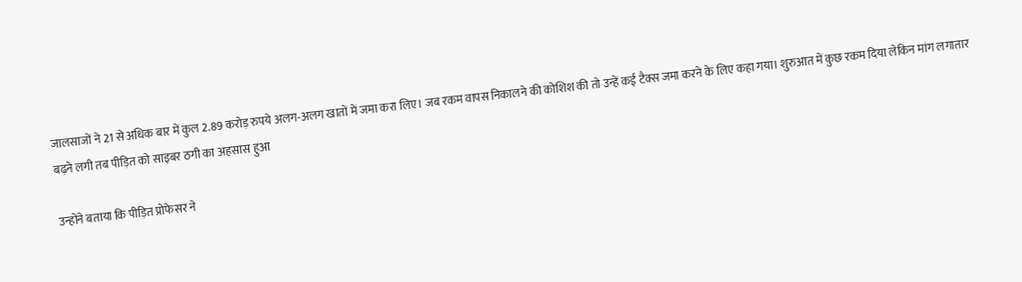जालसाजों ने 21 से अधिक बार में कुल 2.89 करोड़ रुपये अलग-अलग खातों में जमा करा लिए। जब रकम वापस निकालने की कोशिश की तो उन्हें कई टैक्स जमा करने के लिए कहा गया। शुरुआत में कुछ रकम दिया लेकिन मांग लगातार बढ़ने लगी तब पीड़ित को साइबर ठगी का अहसास हुआ

उन्होंने बताया कि पीड़ित प्रोफेसर ने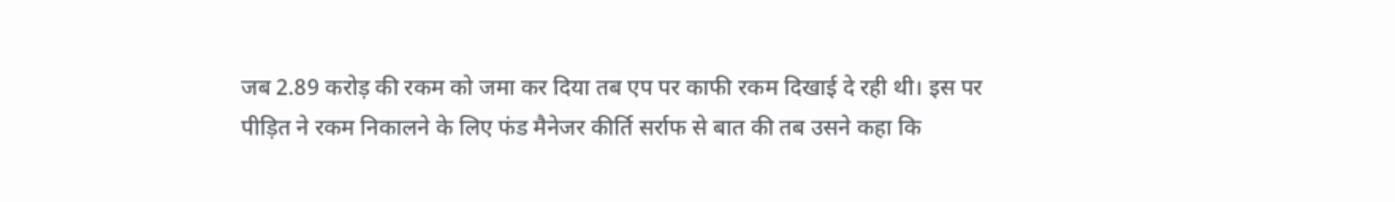जब 2.89 करोड़ की रकम को जमा कर दिया तब एप पर काफी रकम दिखाई दे रही थी। इस पर पीड़ित ने रकम निकालने के लिए फंड मैनेजर कीर्ति सर्राफ से बात की तब उसने कहा कि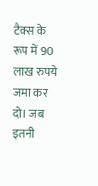टैक्स के रूप में 90 लाख रुपये जमा कर दो। जब इतनी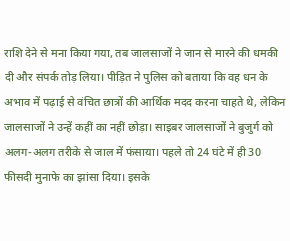राशि देने से मना किया गया, तब जालसाजों ने जान से मारने की धमकी दी और संपर्क तोड़ लिया। पीड़ित ने पुलिस को बताया कि वह धन के अभाव में पढ़ाई से वंचित छात्रों की आर्थिक मदद करना चाहते थे, लेकिन जालसाजों ने उन्हें कहीं का नहीं छोड़ा। साइबर जालसाजों ने बुजुर्ग को अलग-अलग तरीके से जाल में फंसाया। पहले तो 24 घंटे में ही 30 फीसदी मुनाफे का झांसा दिया। इसके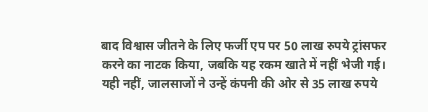बाद विश्वास जीतने के लिए फर्जी एप पर 50 लाख रुपये ट्रांसफर करने का नाटक किया, जबकि यह रकम खाते में नहीं भेजी गई। यही नहीं, जालसाजों ने उन्हें कंपनी की ओर से 35 लाख रुपये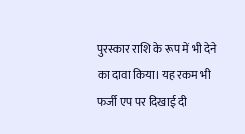पुरस्कार राशि के रूप में भी देने का दावा किया। यह रकम भी फर्जी एप पर दिखाई दी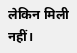लेकिन मिली नहीं।